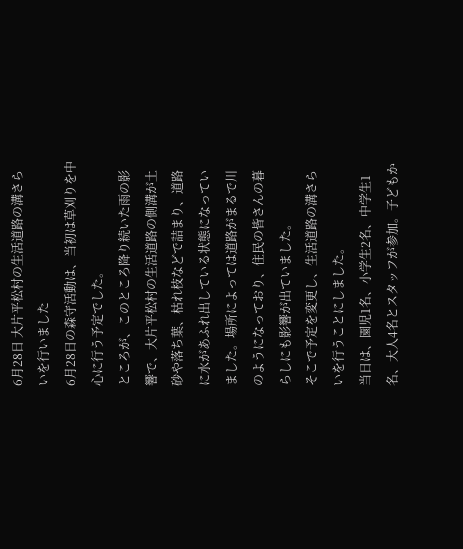6月28日 大片平松村の生活道路の溝さらいを行いました
6月28日の森守活動は、当初は草刈りを中心に行う予定でした。
ところが、このところ降り続いた雨の影響で、大片平松村の生活道路の側溝が土砂や落ち葉、枯れ枝などで詰まり、道路に水があふれ出している状態になっていました。場所によっては道路がまるで川のようになっており、住民の皆さんの暮らしにも影響が出ていました。
そこで予定を変更し、生活道路の溝さらいを行うことにしました。
当日は、園児1名、小学生2名、中学生1名、大人4名とスタッフが参加。子どもか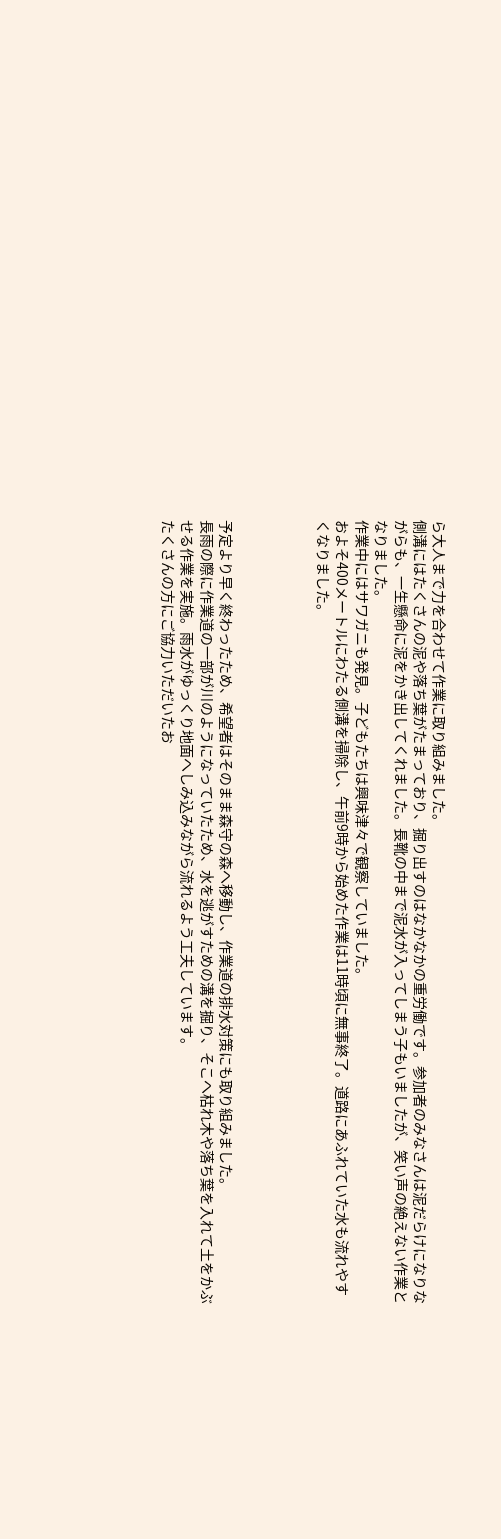ら大人まで力を合わせて作業に取り組みました。
側溝にはたくさんの泥や落ち葉がたまっており、掘り出すのはなかなかの重労働です。参加者のみなさんは泥だらけになりながらも、一生懸命に泥をかき出してくれました。長靴の中まで泥水が入ってしまう子もいましたが、笑い声の絶えない作業となりました。
作業中にはサワガニも発見。子どもたちは興味津々で観察していました。
およそ400メートルにわたる側溝を掃除し、午前9時から始めた作業は11時頃に無事終了。道路にあふれていた水も流れやすくなりました。




予定より早く終わったため、希望者はそのまま森守の森へ移動し、作業道の排水対策にも取り組みました。
長雨の際に作業道の一部が川のようになっていたため、水を逃がすための溝を掘り、そこへ枯れ木や落ち葉を入れて土をかぶせる作業を実施。雨水がゆっくり地面へしみ込みながら流れるよう工夫しています。
たくさんの方にご協力いただいたお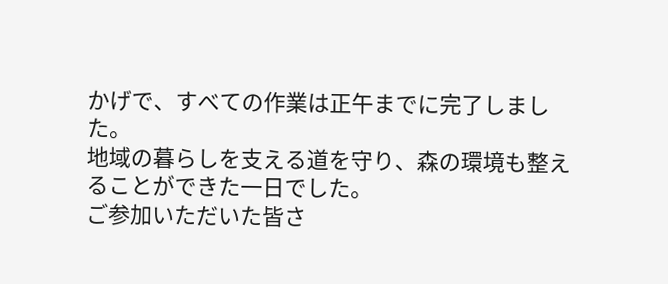かげで、すべての作業は正午までに完了しました。
地域の暮らしを支える道を守り、森の環境も整えることができた一日でした。
ご参加いただいた皆さ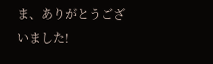ま、ありがとうございました!